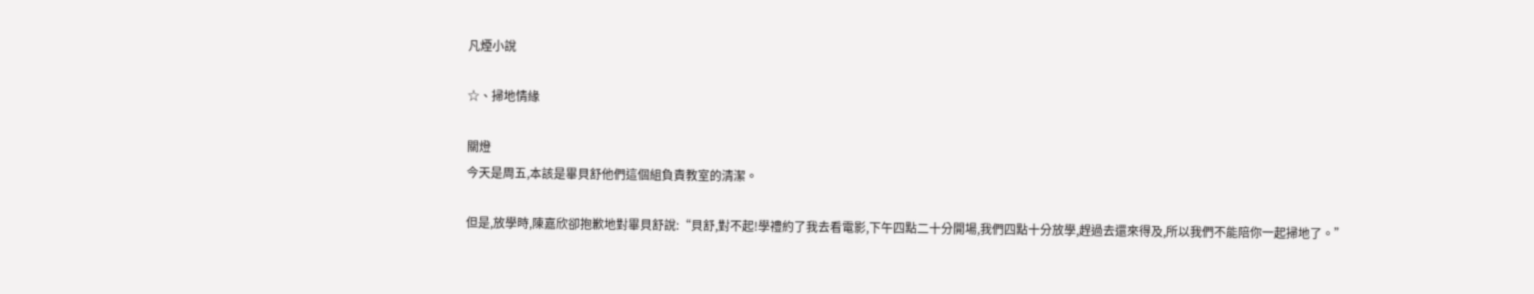凡煙小說

☆、掃地情緣

關燈
今天是周五,本該是畢貝舒他們這個組負責教室的清潔。

但是,放學時,陳嘉欣卻抱歉地對畢貝舒說:“貝舒,對不起!學禮約了我去看電影,下午四點二十分開場,我們四點十分放學,趕過去還來得及,所以我們不能陪你一起掃地了。”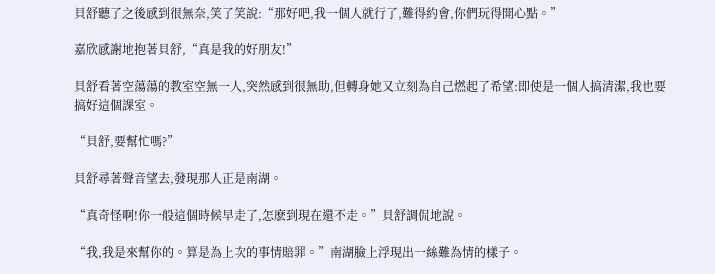貝舒聽了之後感到很無奈,笑了笑說:“那好吧,我一個人就行了,難得約會,你們玩得開心點。”

嘉欣感謝地抱著貝舒,“真是我的好朋友!”

貝舒看著空蕩蕩的教室空無一人,突然感到很無助,但轉身她又立刻為自己燃起了希望:即使是一個人搞清潔,我也要搞好這個課室。

“貝舒,要幫忙嗎?”

貝舒尋著聲音望去,發現那人正是南湖。

“真奇怪啊!你一般這個時候早走了,怎麽到現在還不走。”貝舒調侃地說。

“我,我是來幫你的。算是為上次的事情賠罪。”南湖臉上浮現出一絲難為情的樣子。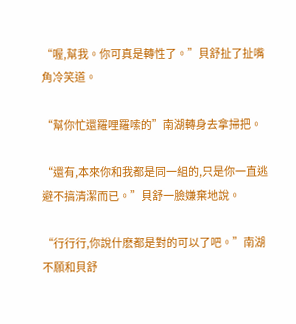“喔,幫我。你可真是轉性了。”貝舒扯了扯嘴角冷笑道。

“幫你忙還羅哩羅嗦的”南湖轉身去拿掃把。

“還有,本來你和我都是同一組的,只是你一直逃避不搞清潔而已。”貝舒一臉嫌棄地說。

“行行行,你說什麽都是對的可以了吧。”南湖不願和貝舒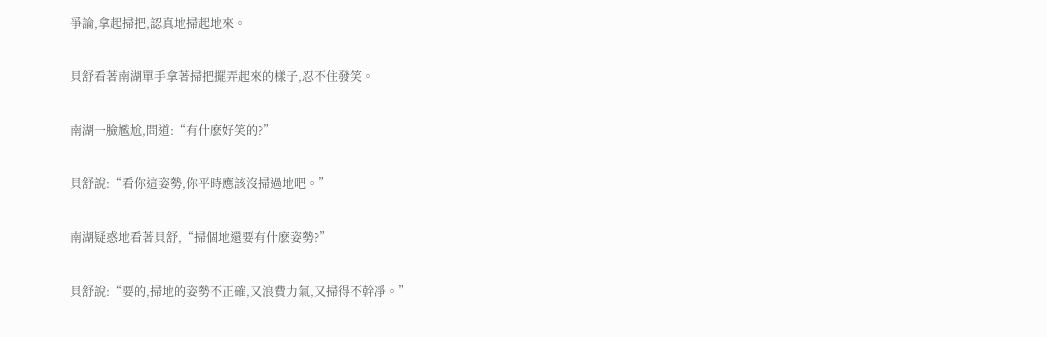爭論,拿起掃把,認真地掃起地來。

貝舒看著南湖單手拿著掃把擺弄起來的樣子,忍不住發笑。

南湖一臉尷尬,問道:“有什麽好笑的?”

貝舒說:“看你這姿勢,你平時應該沒掃過地吧。”

南湖疑惑地看著貝舒,“掃個地還要有什麽姿勢?”

貝舒說:“要的,掃地的姿勢不正確,又浪費力氣,又掃得不幹凈。”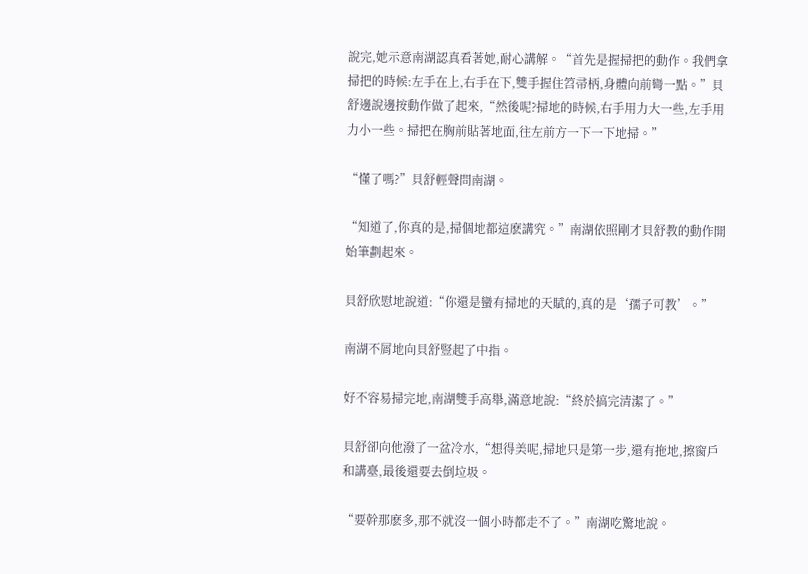說完,她示意南湖認真看著她,耐心講解。“首先是握掃把的動作。我們拿掃把的時候:左手在上,右手在下,雙手握住笤帚柄,身體向前彎一點。”貝舒邊說邊按動作做了起來,“然後呢?掃地的時候,右手用力大一些,左手用力小一些。掃把在胸前貼著地面,往左前方一下一下地掃。”

“懂了嗎?”貝舒輕聲問南湖。

“知道了,你真的是,掃個地都這麽講究。”南湖依照剛才貝舒教的動作開始筆劃起來。

貝舒欣慰地說道:“你還是蠻有掃地的天賦的,真的是‘孺子可教’。”

南湖不屑地向貝舒豎起了中指。

好不容易掃完地,南湖雙手高舉,滿意地說:“終於搞完清潔了。”

貝舒卻向他潑了一盆冷水,“想得美呢,掃地只是第一步,還有拖地,擦窗戶和講臺,最後還要去倒垃圾。

“要幹那麽多,那不就沒一個小時都走不了。”南湖吃驚地說。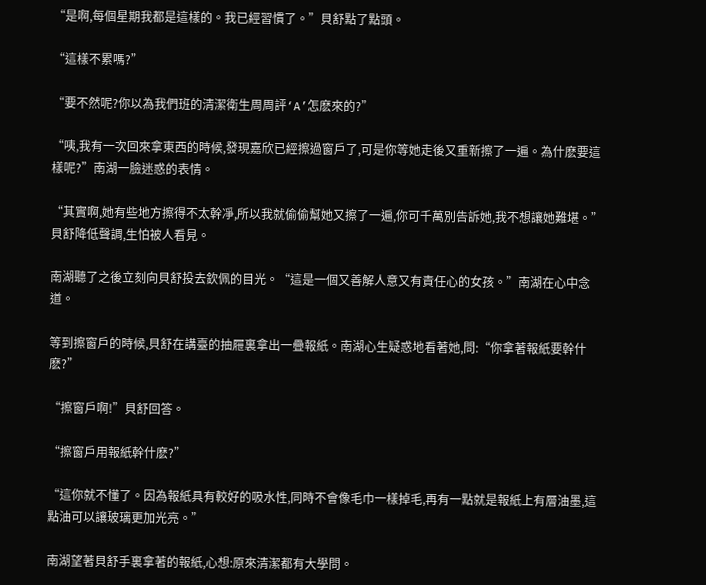“是啊,每個星期我都是這樣的。我已經習慣了。”貝舒點了點頭。

“這樣不累嗎?”

“要不然呢?你以為我們班的清潔衛生周周評‘A’怎麽來的?”

“咦,我有一次回來拿東西的時候,發現嘉欣已經擦過窗戶了,可是你等她走後又重新擦了一遍。為什麽要這樣呢?”南湖一臉迷惑的表情。

“其實啊,她有些地方擦得不太幹凈,所以我就偷偷幫她又擦了一遍,你可千萬別告訴她,我不想讓她難堪。”貝舒降低聲調,生怕被人看見。

南湖聽了之後立刻向貝舒投去欽佩的目光。“這是一個又善解人意又有責任心的女孩。”南湖在心中念道。

等到擦窗戶的時候,貝舒在講臺的抽屜裏拿出一疊報紙。南湖心生疑惑地看著她,問:“你拿著報紙要幹什麽?”

“擦窗戶啊!”貝舒回答。

“擦窗戶用報紙幹什麽?”

“這你就不懂了。因為報紙具有較好的吸水性,同時不會像毛巾一樣掉毛,再有一點就是報紙上有層油墨,這點油可以讓玻璃更加光亮。”

南湖望著貝舒手裏拿著的報紙,心想:原來清潔都有大學問。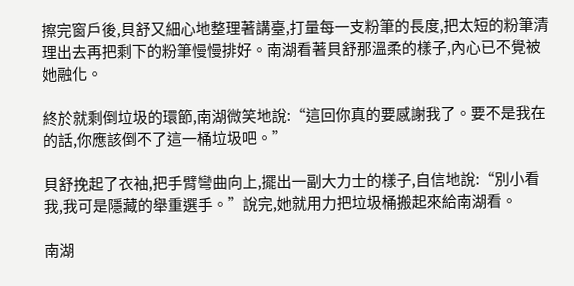擦完窗戶後,貝舒又細心地整理著講臺,打量每一支粉筆的長度,把太短的粉筆清理出去再把剩下的粉筆慢慢排好。南湖看著貝舒那溫柔的樣子,內心已不覺被她融化。

終於就剩倒垃圾的環節,南湖微笑地說:“這回你真的要感謝我了。要不是我在的話,你應該倒不了這一桶垃圾吧。”

貝舒挽起了衣袖,把手臂彎曲向上,擺出一副大力士的樣子,自信地說:“別小看我,我可是隱藏的舉重選手。”說完,她就用力把垃圾桶搬起來給南湖看。

南湖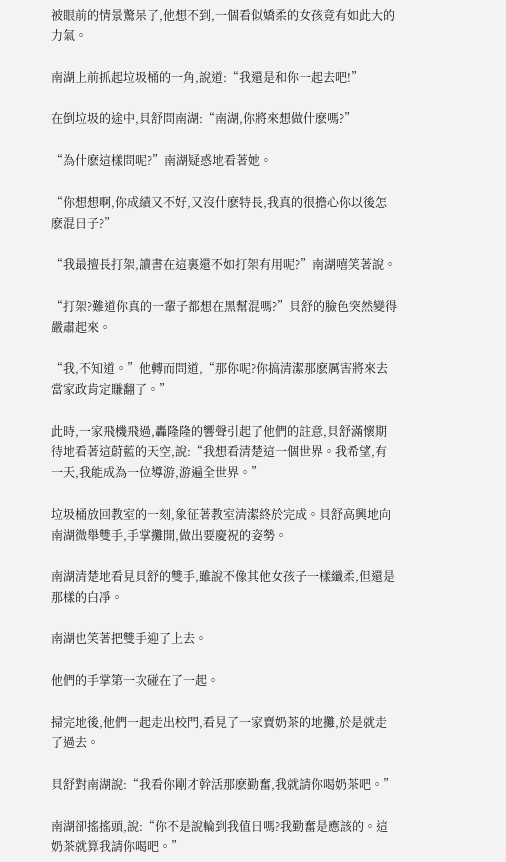被眼前的情景驚呆了,他想不到,一個看似嬌柔的女孩竟有如此大的力氣。

南湖上前抓起垃圾桶的一角,說道:“我還是和你一起去吧!”

在倒垃圾的途中,貝舒問南湖:“南湖,你將來想做什麽嗎?”

“為什麽這樣問呢?”南湖疑惑地看著她。

“你想想啊,你成績又不好,又沒什麽特長,我真的很擔心你以後怎麽混日子?”

“我最擅長打架,讀書在這裏還不如打架有用呢?”南湖嘻笑著說。

“打架?難道你真的一輩子都想在黑幫混嗎?”貝舒的臉色突然變得嚴肅起來。

“我,不知道。”他轉而問道,“那你呢?你搞清潔那麽厲害將來去當家政肯定賺翻了。”

此時,一家飛機飛過,轟隆隆的響聲引起了他們的註意,貝舒滿懷期待地看著這蔚藍的天空,說:“我想看清楚這一個世界。我希望,有一天,我能成為一位導游,游遍全世界。”

垃圾桶放回教室的一刻,象征著教室清潔終於完成。貝舒高興地向南湖微舉雙手,手掌攤開,做出要慶祝的姿勢。

南湖清楚地看見貝舒的雙手,雖說不像其他女孩子一樣纖柔,但還是那樣的白凈。

南湖也笑著把雙手迎了上去。

他們的手掌第一次碰在了一起。

掃完地後,他們一起走出校門,看見了一家賣奶茶的地攤,於是就走了過去。

貝舒對南湖說:“我看你剛才幹活那麽勤奮,我就請你喝奶茶吧。”

南湖卻搖搖頭,說:“你不是說輪到我值日嗎?我勤奮是應該的。這奶茶就算我請你喝吧。”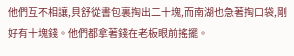他們互不相讓,貝舒從書包裏掏出二十塊,而南湖也急著掏口袋,剛好有十塊錢。他們都拿著錢在老板眼前搖擺。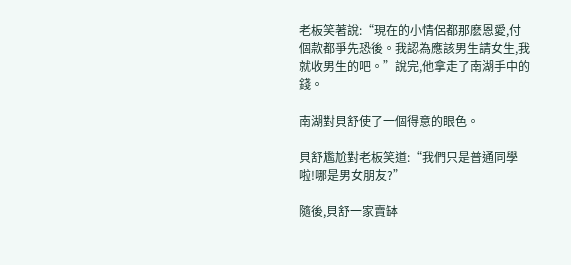老板笑著說:“現在的小情侶都那麽恩愛,付個款都爭先恐後。我認為應該男生請女生,我就收男生的吧。”說完,他拿走了南湖手中的錢。

南湖對貝舒使了一個得意的眼色。

貝舒尷尬對老板笑道:“我們只是普通同學啦!哪是男女朋友?”

隨後,貝舒一家賣缽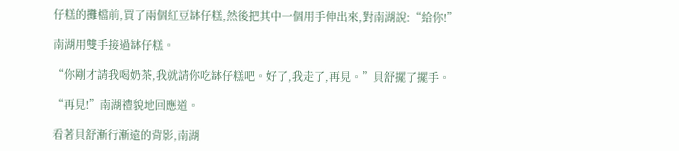仔糕的攤檔前,買了兩個紅豆缽仔糕,然後把其中一個用手伸出來,對南湖說:“給你!”

南湖用雙手接過缽仔糕。

“你剛才請我喝奶茶,我就請你吃缽仔糕吧。好了,我走了,再見。”貝舒擺了擺手。

“再見!”南湖禮貌地回應道。

看著貝舒漸行漸遠的背影,南湖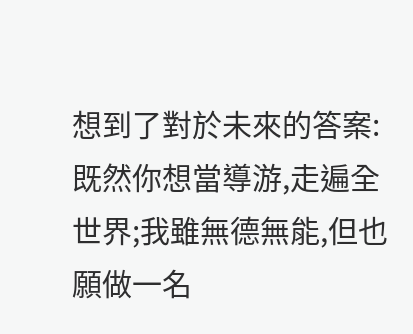想到了對於未來的答案:既然你想當導游,走遍全世界;我雖無德無能,但也願做一名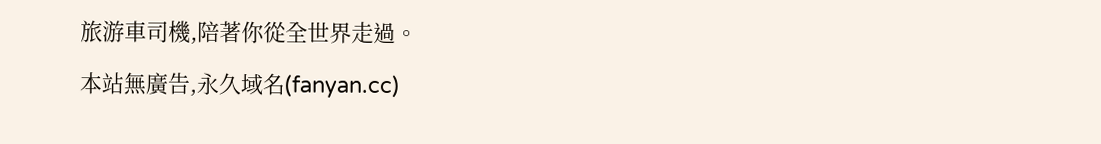旅游車司機,陪著你從全世界走過。

本站無廣告,永久域名(fanyan.cc)